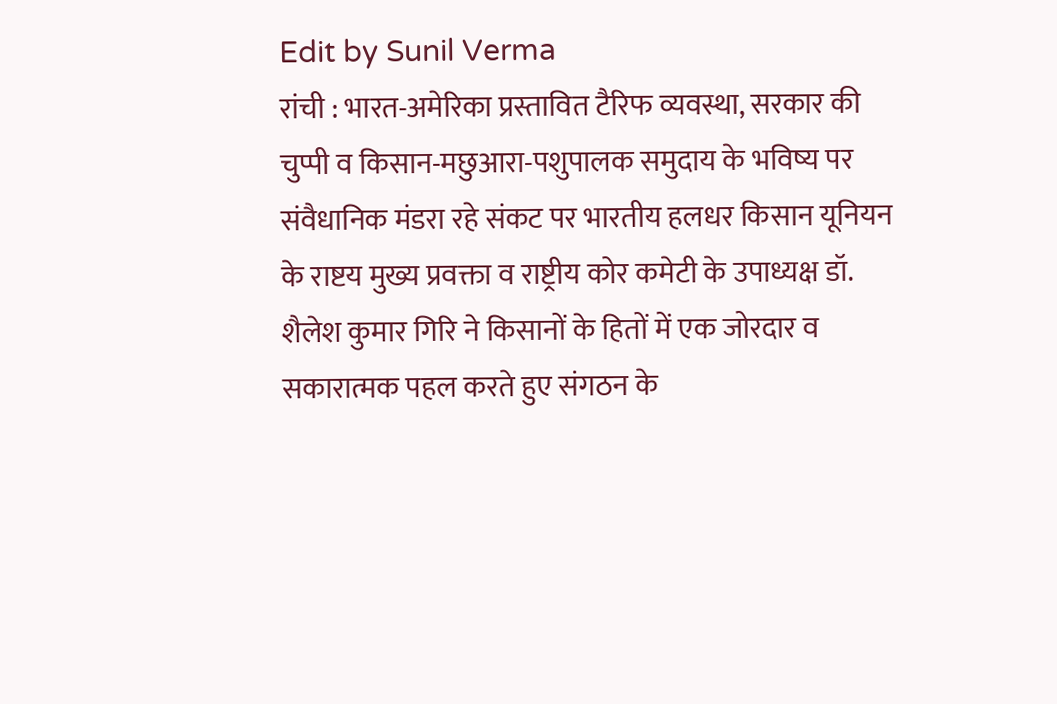Edit by Sunil Verma
रांची : भारत-अमेरिका प्रस्तावित टैरिफ व्यवस्था, सरकार की चुप्पी व किसान-मछुआरा-पशुपालक समुदाय के भविष्य पर संवैधानिक मंडरा रहे संकट पर भारतीय हलधर किसान यूनियन के राष्टय मुख्य प्रवक्ता व राष्ट्रीय कोर कमेटी के उपाध्यक्ष डॉ. शैलेश कुमार गिरि ने किसानों के हितों में एक जोरदार व सकारात्मक पहल करते हुए संगठन के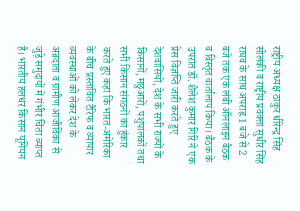राष्ट्रीय अध्यक्ष ठाकुर धीरेन्द्र सिंह सोलंकी व राष्ट्रीय प्रवक्ता सुधीर सिंह राघव के साथ अपराह्न 1 बजे से 2 बजे तक एक लंबी ऑनलाइन बैठक व विस्तृत वार्तालाप किया। बैठक के उपरांत डॉ. शैलेश कुमार गिरि ने एक प्रेस विज्ञप्ति जारी करते हुए देशवासियों, देश के सभी राज्यों के किसानों, मछुआरों, पशुपालकों तथा सभी किसान संगठनों का हुंकार करते हुए कहा कि भारत-अमेरिका के बीच प्रस्तावित टैरिफ व व्यापार व्यवस्थाओं को लेकर देश के अन्नदाता व ग्रामीण आजीविका से जुड़े समुदायों में गंभीर चिंता व्याप्त है। भारतीय हलधर किसान यूनियन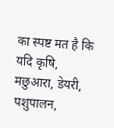का स्पष्ट मत है कि यदि कृषि, मछुआरा, डेयरी, पशुपालन,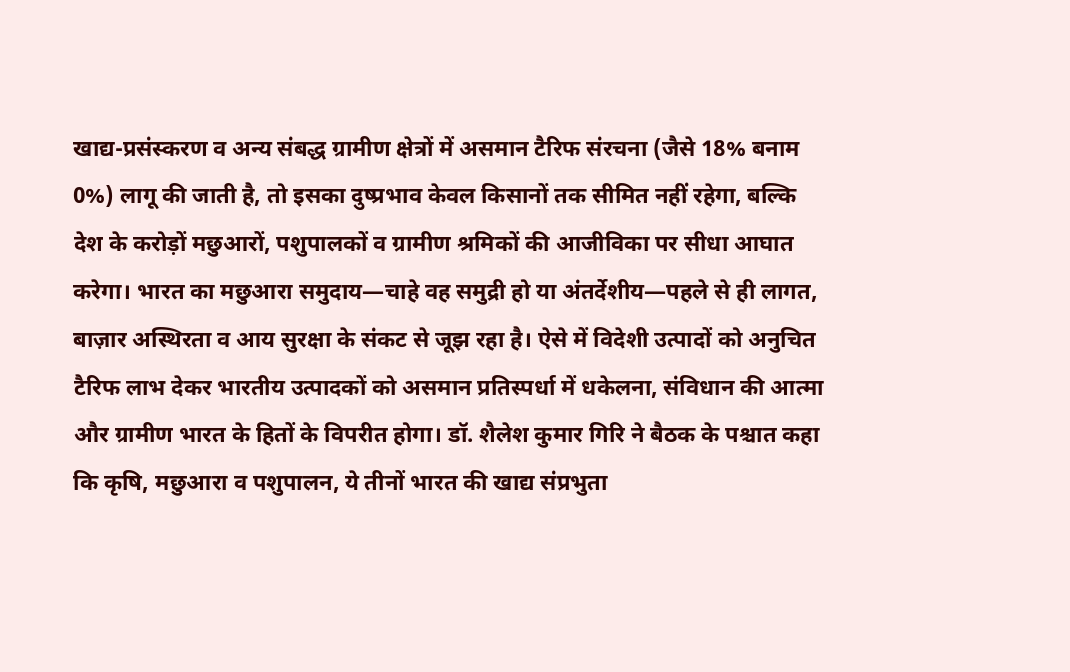खाद्य-प्रसंस्करण व अन्य संबद्ध ग्रामीण क्षेत्रों में असमान टैरिफ संरचना (जैसे 18% बनाम 0%) लागू की जाती है, तो इसका दुष्प्रभाव केवल किसानों तक सीमित नहीं रहेगा, बल्कि देश के करोड़ों मछुआरों, पशुपालकों व ग्रामीण श्रमिकों की आजीविका पर सीधा आघात करेगा। भारत का मछुआरा समुदाय—चाहे वह समुद्री हो या अंतर्देशीय—पहले से ही लागत, बाज़ार अस्थिरता व आय सुरक्षा के संकट से जूझ रहा है। ऐसे में विदेशी उत्पादों को अनुचित टैरिफ लाभ देकर भारतीय उत्पादकों को असमान प्रतिस्पर्धा में धकेलना, संविधान की आत्मा और ग्रामीण भारत के हितों के विपरीत होगा। डॉ. शैलेश कुमार गिरि ने बैठक के पश्चात कहा कि कृषि, मछुआरा व पशुपालन, ये तीनों भारत की खाद्य संप्रभुता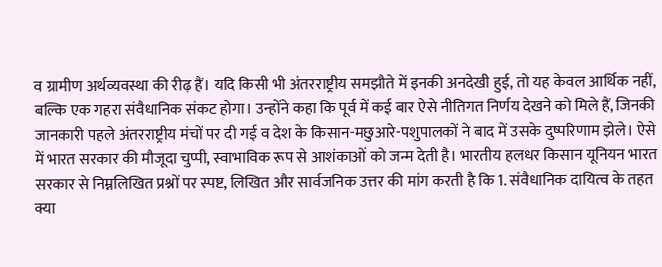व ग्रामीण अर्थव्यवस्था की रीढ़ हैं। यदि किसी भी अंतरराष्ट्रीय समझौते में इनकी अनदेखी हुई, तो यह केवल आर्थिक नहीं, बल्कि एक गहरा संवैधानिक संकट होगा। उन्होंने कहा कि पूर्व में कई बार ऐसे नीतिगत निर्णय देखने को मिले हैं, जिनकी जानकारी पहले अंतरराष्ट्रीय मंचों पर दी गई व देश के किसान-मछुआरे-पशुपालकों ने बाद में उसके दुष्परिणाम झेले। ऐसे में भारत सरकार की मौजूदा चुप्पी, स्वाभाविक रूप से आशंकाओं को जन्म देती है। भारतीय हलधर किसान यूनियन भारत सरकार से निम्नलिखित प्रश्नों पर स्पष्ट, लिखित और सार्वजनिक उत्तर की मांग करती है कि 1. संवैधानिक दायित्व के तहत क्या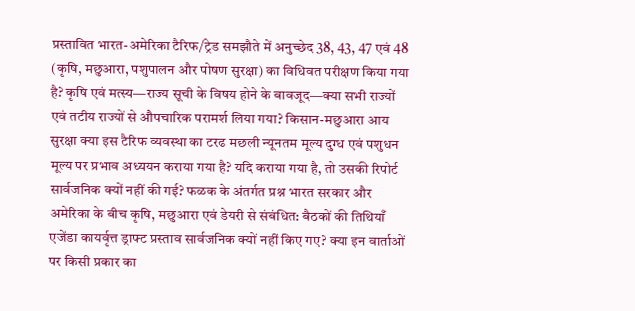प्रस्तावित भारत-अमेरिका टैरिफ/ट्रेड समझौते में अनुच्छेद 38, 43, 47 एवं 48 (कृषि, मछुआरा, पशुपालन और पोषण सुरक्षा) का विधिवत परीक्षण किया गया है? कृषि एवं मत्स्य—राज्य सूची के विषय होने के बावजूद—क्या सभी राज्यों एवं तटीय राज्यों से औपचारिक परामर्श लिया गया? किसान-मछुआरा आय सुरक्षा क्या इस टैरिफ व्यवस्था का टरढ मछली न्यूनतम मूल्य दुग्ध एवं पशुधन मूल्य पर प्रभाव अध्ययन कराया गया है? यदि कराया गया है, तो उसकी रिपोर्ट सार्वजनिक क्यों नहीं की गई? फळक के अंतर्गत प्रश्न भारत सरकार और अमेरिका के बीच कृषि, मछुआरा एवं डेयरी से संबंधित: बैठकों की तिथियाँ एजेंडा कायर्वृत्त ड्राफ्ट प्रस्ताव सार्वजनिक क्यों नहीं किए गए? क्या इन वार्ताओं पर किसी प्रकार का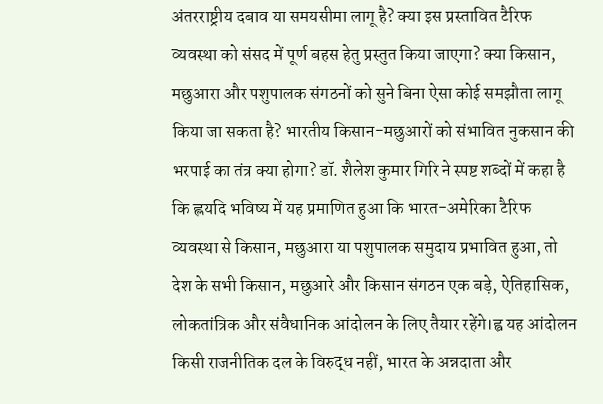अंतरराष्ट्रीय दबाव या समयसीमा लागू है? क्या इस प्रस्तावित टैरिफ व्यवस्था को संसद में पूर्ण बहस हेतु प्रस्तुत किया जाएगा? क्या किसान, मछुआरा और पशुपालक संगठनों को सुने बिना ऐसा कोई समझौता लागू किया जा सकता है? भारतीय किसान-मछुआरों को संभावित नुकसान की भरपाई का तंत्र क्या होगा? डॉ. शैलेश कुमार गिरि ने स्पष्ट शब्दों में कहा है कि ह्लयदि भविष्य में यह प्रमाणित हुआ कि भारत-अमेरिका टैरिफ व्यवस्था से किसान, मछुआरा या पशुपालक समुदाय प्रभावित हुआ, तो देश के सभी किसान, मछुआरे और किसान संगठन एक बड़े, ऐतिहासिक, लोकतांत्रिक और संवैधानिक आंदोलन के लिए तैयार रहेंगे।ह्व यह आंदोलन किसी राजनीतिक दल के विरुद्ध नहीं, भारत के अन्नदाता और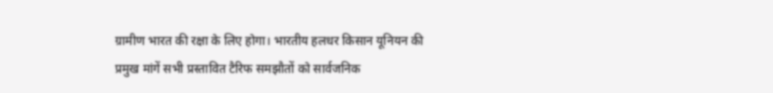ग्रामीण भारत की रक्षा के लिए होगा। भारतीय हलधर किसान यूनियन की प्रमुख मांगें सभी प्रस्तावित टैरिफ समझौतों को सार्वजनिक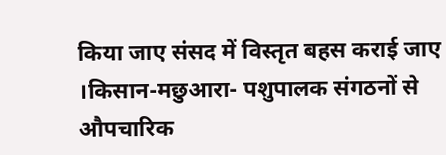किया जाए संसद में विस्तृत बहस कराई जाए ।किसान-मछुआरा- पशुपालक संगठनों से औपचारिक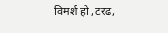विमर्श हो ,टरढ,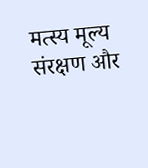मत्स्य मूल्य संरक्षण और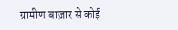ग्रामीण बाज़ार से कोई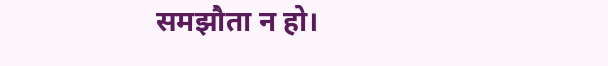समझौता न हो।